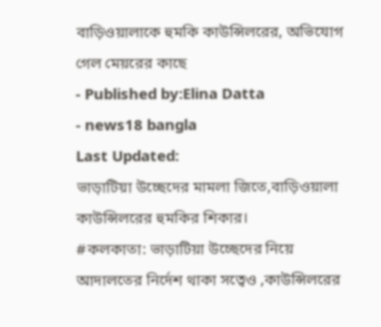বাড়িওয়ালাকে হুমকি কাউন্সিলরের, অভিযোগ গেল মেয়রের কাছে
- Published by:Elina Datta
- news18 bangla
Last Updated:
ভাড়াটিয়া উচ্ছেদের মামলা জিতে,বাড়িওয়ালা কাউন্সিলরের হুমকির শিকার।
#কলকাতা: ভাড়াটিয়া উচ্ছেদের নিয়ে আদালতের নির্দেশ থাকা সত্বেও ,কাউন্সিলরের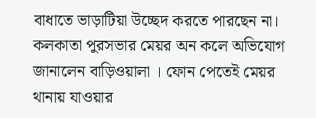বাধাতে ভাড়াটিয়া উচ্ছেদ করতে পারছেন না। কলকাতা পুরসভার মেয়র অন কলে অভিযোগ জানালেন বাড়িওয়ালা । ফোন পেতেই মেয়র থানায় যাওয়ার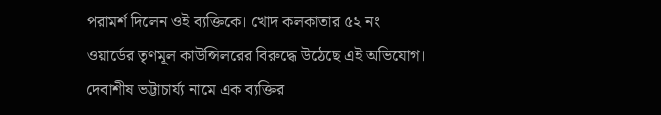পরামর্শ দিলেন ওই ব্যক্তিকে। খোদ কলকাতার ৫২ নং ওয়ার্ডের তৃণমূল কাউন্সিলরের বিরুদ্ধে উঠেছে এই অভিযোগ।
দেবাশীষ ভট্টাচার্য্য নামে এক ব্যক্তির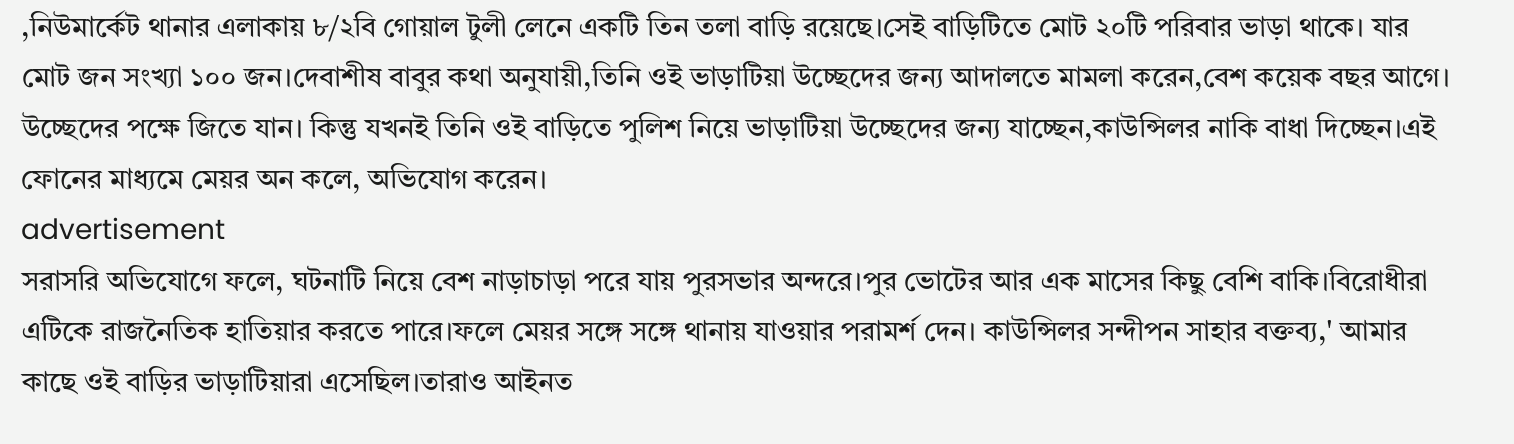,নিউমার্কেট থানার এলাকায় ৮/২বি গোয়াল টুলী লেনে একটি তিন তলা বাড়ি রয়েছে।সেই বাড়িটিতে মোট ২০টি পরিবার ভাড়া থাকে। যার মোট জন সংখ্যা ১০০ জন।দেবাশীষ বাবুর কথা অনুযায়ী,তিনি ওই ভাড়াটিয়া উচ্ছেদের জন্য আদালতে মামলা করেন,বেশ কয়েক বছর আগে। উচ্ছেদের পক্ষে জিতে যান। কিন্তু যখনই তিনি ওই বাড়িতে পুলিশ নিয়ে ভাড়াটিয়া উচ্ছেদের জন্য যাচ্ছেন,কাউন্সিলর নাকি বাধা দিচ্ছেন।এই ফোনের মাধ্যমে মেয়র অন কলে, অভিযোগ করেন।
advertisement
সরাসরি অভিযোগে ফলে, ঘটনাটি নিয়ে বেশ নাড়াচাড়া পরে যায় পুরসভার অন্দরে।পুর ভোটের আর এক মাসের কিছু বেশি বাকি।বিরোধীরা এটিকে রাজনৈতিক হাতিয়ার করতে পারে।ফলে মেয়র সঙ্গে সঙ্গে থানায় যাওয়ার পরামর্শ দেন। কাউন্সিলর সন্দীপন সাহার বক্তব্য,' আমার কাছে ওই বাড়ির ভাড়াটিয়ারা এসেছিল।তারাও আইনত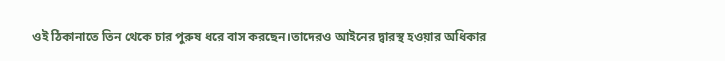ওই ঠিকানাতে তিন থেকে চার পুরুষ ধরে বাস করছেন।তাদেরও আইনের দ্বারস্থ হওয়ার অধিকার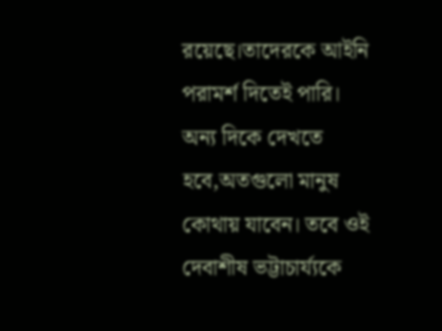রয়েছে।তাদেরকে আইনি পরামর্শ দিতেই পারি। অন্য দিকে দেখতে হবে,অতগুলো মানুষ কোথায় যাবেন। তবে ওই দেবাশীষ ভট্টাচার্য্যকে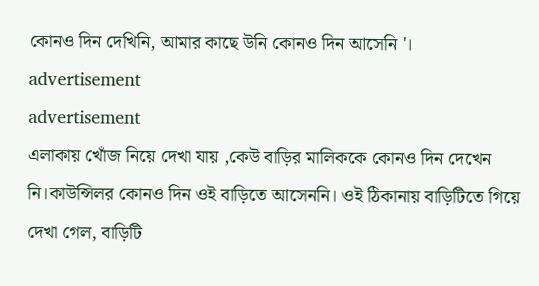কোনও দিন দেখিনি, আমার কাছে উনি কোনও দিন আসেনি '।
advertisement
advertisement
এলাকায় খোঁজ নিয়ে দেখা যায় ,কেউ বাড়ির মালিককে কোনও দিন দেখেন নি।কাউন্সিলর কোনও দিন ওই বাড়িতে আসেননি। ওই ঠিকানায় বাড়িটিতে গিয়ে দেখা গেল, বাড়িটি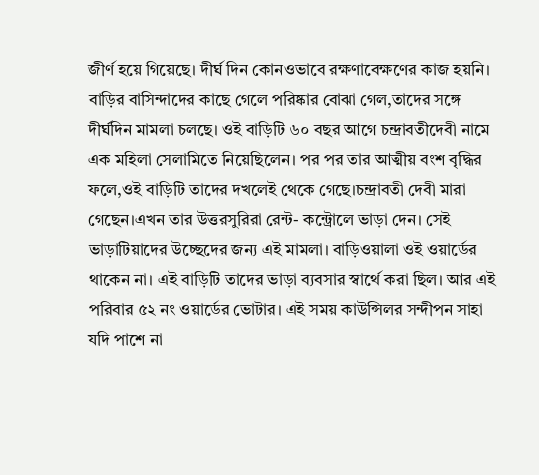জীর্ণ হয়ে গিয়েছে। দীর্ঘ দিন কোনওভাবে রক্ষণাবেক্ষণের কাজ হয়নি। বাড়ির বাসিন্দাদের কাছে গেলে পরিষ্কার বোঝা গেল,তাদের সঙ্গে দীর্ঘদিন মামলা চলছে। ওই বাড়িটি ৬০ বছর আগে চন্দ্রাবতীদেবী নামে এক মহিলা সেলামিতে নিয়েছিলেন। পর পর তার আত্মীয় বংশ বৃদ্ধির ফলে,ওই বাড়িটি তাদের দখলেই থেকে গেছে।চন্দ্রাবতী দেবী মারা গেছেন।এখন তার উত্তরসুরিরা রেন্ট- কন্ট্রোলে ভাড়া দেন। সেই ভাড়াটিয়াদের উচ্ছেদের জন্য এই মামলা। বাড়িওয়ালা ওই ওয়ার্ডের থাকেন না। এই বাড়িটি তাদের ভাড়া ব্যবসার স্বার্থে করা ছিল। আর এই পরিবার ৫২ নং ওয়ার্ডের ভোটার। এই সময় কাউন্সিলর সন্দীপন সাহা যদি পাশে না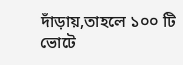দাঁড়ায়,তাহলে ১০০ টি ভোটে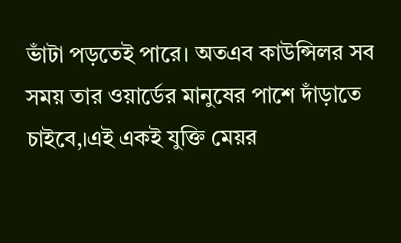ভাঁটা পড়তেই পারে। অতএব কাউন্সিলর সব সময় তার ওয়ার্ডের মানুষের পাশে দাঁড়াতে চাইবে,।এই একই যুক্তি মেয়র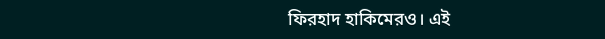ফিরহাদ হাকিমেরও। এই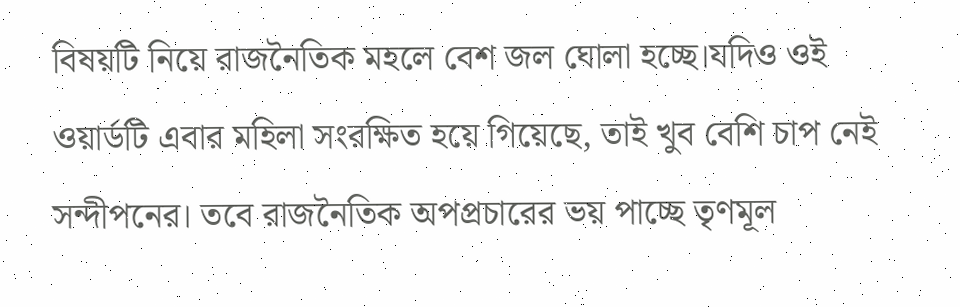বিষয়টি নিয়ে রাজনৈতিক মহলে বেশ জল ঘোলা হচ্ছে।যদিও ওই ওয়ার্ডটি এবার মহিলা সংরক্ষিত হয়ে গিয়েছে, তাই খুব বেশি চাপ নেই সন্দীপনের। তবে রাজনৈতিক অপপ্রচারের ভয় পাচ্ছে তৃণমূল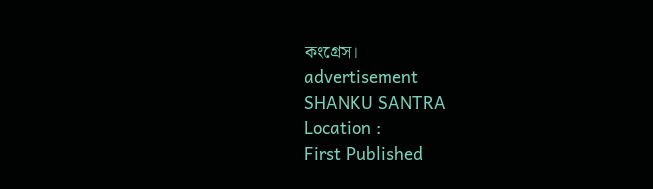কংগ্রেস।
advertisement
SHANKU SANTRA
Location :
First Published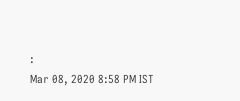:
Mar 08, 2020 8:58 PM IST